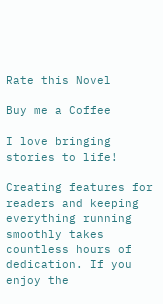Rate this Novel

Buy me a Coffee

I love bringing stories to life!

Creating features for readers and keeping everything running smoothly takes countless hours of dedication. If you enjoy the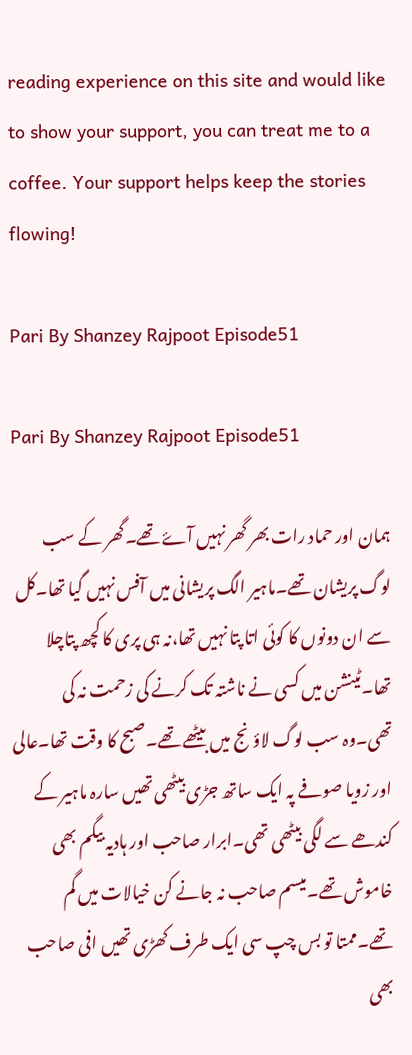reading experience on this site and would like to show your support, you can treat me to a coffee. Your support helps keep the stories flowing!

Pari By Shanzey Rajpoot Episode51

Pari By Shanzey Rajpoot Episode51

ہمان اور حماد رات بھر گھر نہیں آۓ تھے۔گھر کے سب لوگ پریشان تھے۔ماہیر الگ پریشانی میں آفس نہیں گیا تھا۔کل سے ان دونوں کا کوئی اتا پتا نہیں تھا،نہ ہی پری کا کچھ پتاچلا تھا۔ٹینشن میں کسی نے ناشتہ تک کرنے کی زحمت نہ کی تھی۔وہ سب لوگ لاؤنج میں بیٹھے تھے۔صبح کا وقت تھا۔عالی اور زویا صوفے پہ ایک ساتھ جڑی بیٹھی تھیں سارہ ماہیر کے کندھے سے لگی بیٹھی تھی۔ابرار صاحب اور ہادیہ بیگم بھی خاموش تھے۔میسم صاحب نہ جانے کن خیالات میں گم تھے۔ممتا تو بس چپ سی ایک طرف کھڑی تھیں افی صاحب بھی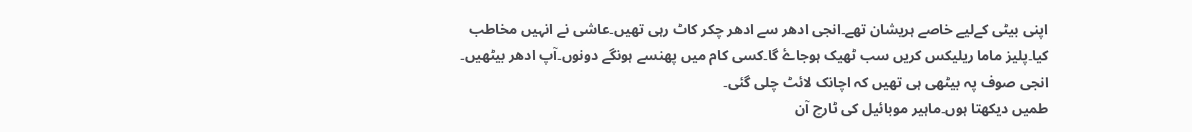اپنی بیٹی کےلیے خاصے ہریشان تھے۔انجی ادھر سے ادھر چکر کاٹ رہی تھیں۔عاشی نے انہیں مخاطب کیا۔پلیز ماما ریلیکس کریں سب ٹھیک ہوجاۓ گا۔کسی کام میں پھنسے ہونگے دونوں۔آپ ادھر بیٹھیں۔
انجی صوف پہ بیٹھی ہی تھیں کہ اچانک لائٹ چلی گئی۔
طمیں دیکھتا ہوں۔ماہیر موبائیل کی ٹارچ آن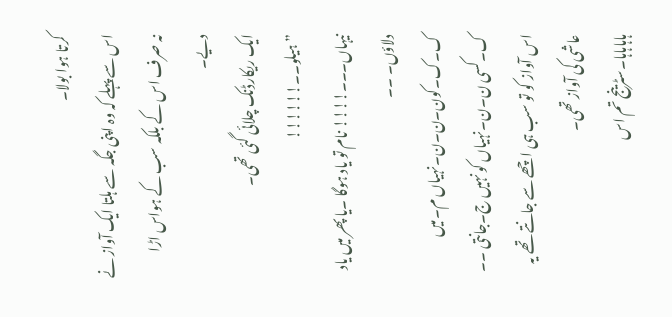کرتا ہوا بولا۔
اس سے پہلے کہ وہ اپنی جگہ سے ہلتا ایک آواز نے نہ صرف اس کے بلکہ سب کے ہواس اڑا دیے۔
ایک ریکارڈنک چلائی گئی تھی۔
”ہیلو۔۔!!!!!!
نیہاں۔۔۔!!!! نام تو یاد ہوگا ۔یا پھر میں یاد دلاؤں۔ ۔۔
ک۔ک۔کون۔ن۔ن۔نہیاں م۔میں ک۔کسی ن۔ن۔نہیاں کو نہیں ج۔جانتی ۔۔ اس آواز کو تو سب ہی اچھے سے جانتے تھے یہ عاشی کی آواز تھی۔
ہاہاہاہا۔سٹرینج تم اس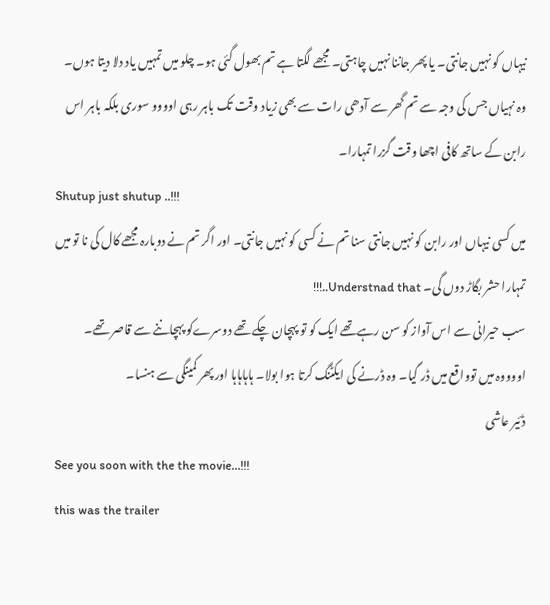نیہاں کو نہیں جانتی۔ یا پھر جاننا نہیں چاہتی۔ مجھے لگتا ہے تم بھول گئی ہو۔ چلو میں تمہیں یاد دلا دیتا ہوں۔
وہ نہیاں جس کی وجہ سے تم گھر سے آدھی رات سے بھی زیاد وقت تک باہر رہی اوووو سوری بلکہ باہر اس رابن کے ساتھ کافی اچھا وقت گزرا تمہارا۔
Shutup just shutup ..!!!
میں کسی نیہاں اور رابن کو نہیں جانتی سنا تم نے کسی کو نہیں جانتی۔ اور اگر تم نے دوبارہ مجھے کال کی نا تو میں تمہارا حشر بگاڑ دوں گی۔ Understnad that..!!!
سب حیرانی سے اس آواز کو سن رہےتھے ایک کو تو پہچان چکے تھے دوسرےکو پہچاننے سے قاصر تھے۔
اووووہ میں توواقع میں ڈر گیا۔ وہ ڈرنے کی ایکٹنگ کرتا ہوا بولا۔ ہاہاہاہا اور پھر کمینگی سے ہنسا۔
ڈئیر عاشی
See you soon with the the movie…!!!
this was the trailer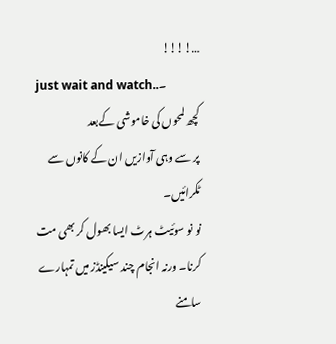…!!!!
just wait and watch..۔
کچھ لمحوں کی خاموشی کےبعد
پر سے وہی آوازیں ان کے کانوں سے ٹکرائیں۔
نو نو سوئیٹ ہرٹ ایسا بھول کر بھی مت کرنا۔ ورنہ انجام چند سیکینڈز میں تمہارے سامنے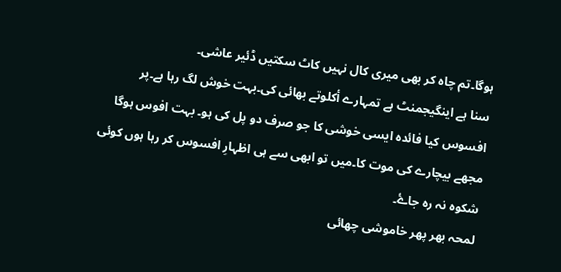ہوگا۔تم چاہ کر بھی میری کال نہیں کاٹ سکتیں ڈئیر عاشی۔
سنا ہے اینگیجمنٹ ہے تمہارے أکلوتے بھائی کی۔بہت خوش لگ رہا ہے۔پر افسوس کیا فائدہ ایسی خوشی کا جو صرف دو پل کی ہو۔ بہت افوس ہوگا مجھے بیچارے کی موت کا۔میں تو ابھی سے ہی اظہارِ افسوس کر رہا ہوں کوئی شکوہ نہ رہ جاۓ۔
لمحہ بھر پھر خاموشی چھائی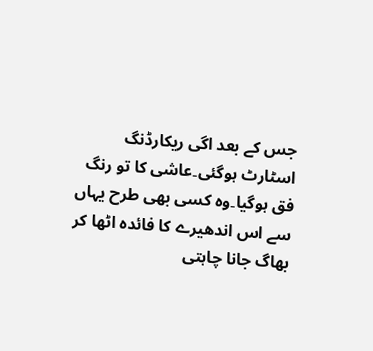جس کے بعد اگی ریکارڈنگ اسٹارٹ ہوگئی۔عاشی کا تو رنگ فق ہوگیا۔وہ کسی بھی طرح یہاں سے اس اندھیرے کا فائدہ اٹھا کر بھاگ جانا چاہتی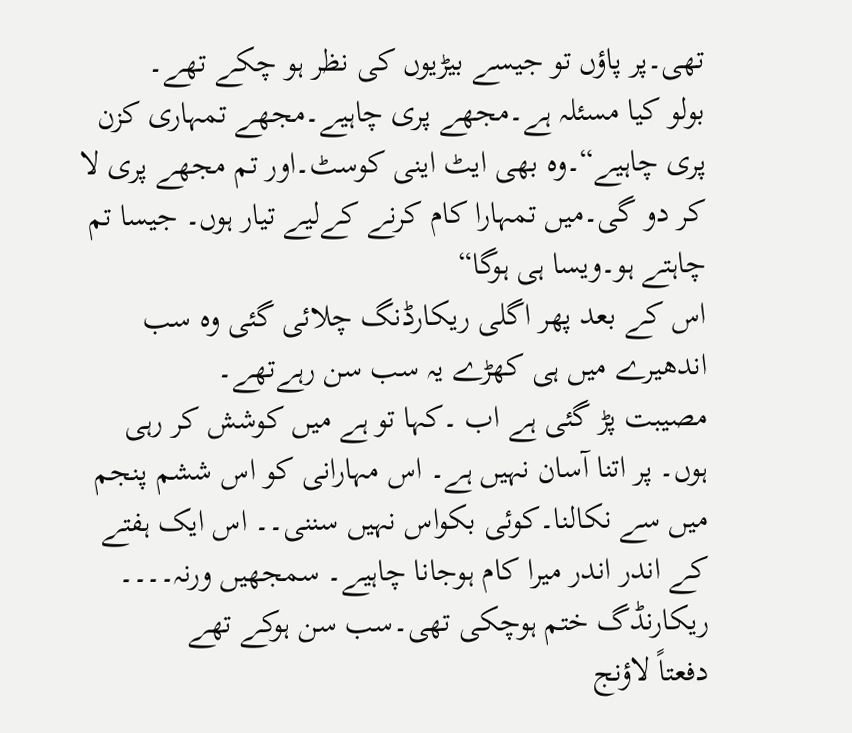تھی۔پر پاؤں تو جیسے بیڑیوں کی نظر ہو چکے تھے۔
بولو کیا مسئلہ ہے۔مجھے پری چاہیے۔مجھے تمہاری کزن پری چاہیے“۔وہ بھی ایٹ اینی کوسٹ۔اور تم مجھے پری لا کر دو گی۔میں تمہارا کام کرنے کےلیے تیار ہوں۔ جیسا تم چاہتے ہو۔ویسا ہی ہوگا“
اس کے بعد پھر اگلی ریکارڈنگ چلائی گئی وہ سب اندھیرے میں ہی کھڑے یہ سب سن رہےتھے۔
مصیبت پڑ گئی ہے اب ۔کہا تو ہے میں کوشش کر رہی ہوں۔ پر اتنا آسان نہیں ہے۔ اس مہارانی کو اس ششم پنجم میں سے نکالنا۔کوئی بکواس نہیں سننی۔۔ اس ایک ہفتے کے اندر اندر میرا کام ہوجانا چاہیے۔ سمجھیں ورنہ۔۔۔۔
ریکارنڈگ ختم ہوچکی تھی۔سب سن ہوکے تھے
دفعتاً لاؤنج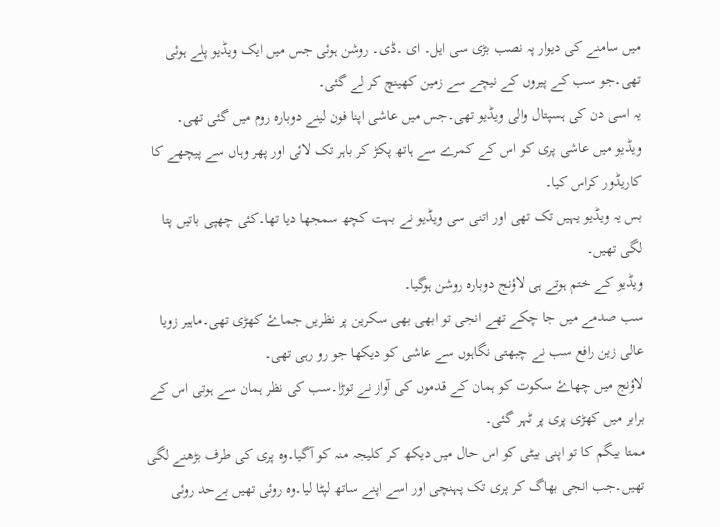میں سامنے کی دیوار پہ نصب بڑی سی ایل۔ ای ۔ڈی۔ روشن ہوئی جس میں ایک ویڈیو پلے ہوئی تھی۔جو سب کے پیروں کے نیچے سے زمین کھینچ کر لے گئی۔
یہ اسی دن کی ہسپتال والی ویڈیو تھی۔جس میں عاشی اپنا فون لینے دوبارہ روم میں گئی تھی۔
ویڈیو میں عاشی پری کو اس کے کمرے سے ہاتھ پکڑ کر باہر تک لائی اور پھر وہاں سے پیچھے کا کاریڈور کراس کیا۔
بس یہ ویڈیو یہیں تک تھی اور اتنی سی ویڈیو نے بہت کچھ سمجھا دیا تھا۔کئی چھپی باتیں پتا لگی تھیں۔
ویڈیو کے ختم ہوتے ہی لاؤنج دوبارہ روشن ہوگیا۔
سب صدمے میں جا چکے تھے انجی تو ابھی بھی سکرین پر نظریں جماۓ کھڑی تھی۔ماہیر زویا عالی زین رافع سب نے چبھتی نگاہوں سے عاشی کو دیکھا جو رو رہی تھی۔
لاؤنج میں چھاۓ سکوت کو ہمان کے قدموں کی آواز نے توڑا۔سب کی نظر ہمان سے ہوتی اس کے برابر میں کھڑی پری پر ٹہر گئی۔
ممتا بیگم کا تو اپنی بیٹی کو اس حال میں دیکھ کر کلیجہ منہ کو آگیا۔وہ پری کی طرف بڑھنے لگی تھیں۔جب انجی بھاگ کر پری تک پہنچی اور اسے اپنے ساتھ لپٹا لیا۔وہ روئی تھیں بےحد روئی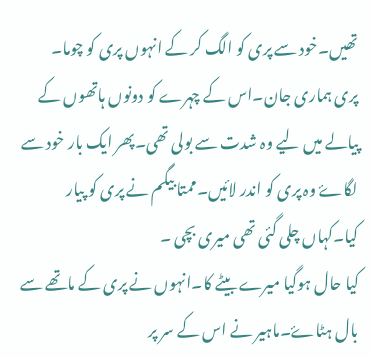تھیں۔خود سے پری کو الگ کر کے انہوں پری کو چوما۔
پری ہماری جان۔اس کے چہرے کو دونوں ہاتھوں کے پیالے میں لیے وہ شدت سے بولی تھی۔پھر ایک بار خود سے لگاۓ وہ پری کو اندر لائیں۔ممتا بیگم نے پری کو پیار کیا۔کہاں چلی گئی تھی میری بچی ۔
کیا حال ہوگیا میرے بیٹے کا۔انہوں نے پری کے ماتھے سے بال ہٹاۓ۔ماہیر نے اس کے سر پر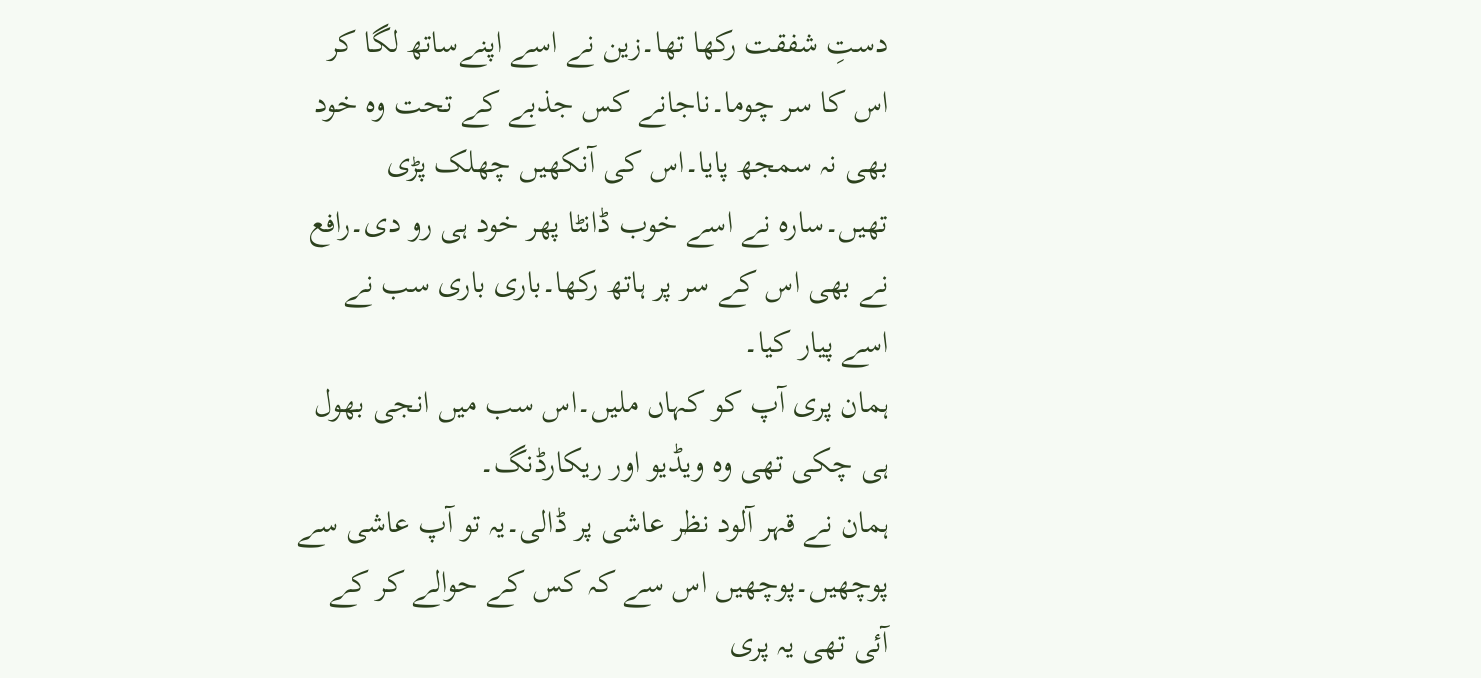دستِ شفقت رکھا تھا۔زین نے اسے اپنےساتھ لگا کر اس کا سر چوما۔ناجانے کس جذبے کے تحت وہ خود بھی نہ سمجھ پایا۔اس کی آنکھیں چھلک پڑی تھیں۔سارہ نے اسے خوب ڈانٹا پھر خود ہی رو دی۔رافع نے بھی اس کے سر پر ہاتھ رکھا۔باری باری سب نے اسے پیار کیا۔
ہمان پری آپ کو کہاں ملیں۔اس سب میں انجی بھول ہی چکی تھی وہ ویڈیو اور ریکارڈنگ۔
ہمان نے قہر آلود نظر عاشی پر ڈالی۔یہ تو آپ عاشی سے پوچھیں۔پوچھیں اس سے کہ کس کے حوالے کر کے آئی تھی یہ پری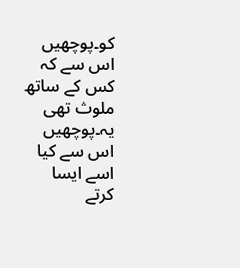کو۔پوچھیں اس سے کہ کس کے ساتھ ملوث تھی یہ۔پوچھیں اس سے کیا اسے ایسا کرتے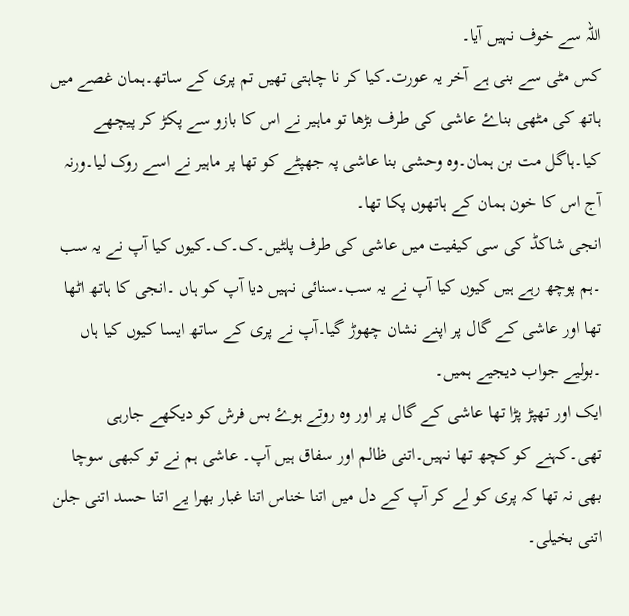اللہ سے خوف نہیں آیا۔
کس مٹی سے بنی ہے آخر یہ عورت۔کیا کر نا چاہتی تھیں تم پری کے ساتھ۔ہمان غصے میں ہاتھ کی مٹھی بناۓ عاشی کی طرف بڑھا تو ماہیر نے اس کا بازو سے پکڑ کر پیچھے کیا۔ہاگل مت بن ہمان۔وہ وحشی بنا عاشی پہ جھپٹے کو تھا پر ماہیر نے اسے روک لیا۔ورنہ آج اس کا خون ہمان کے ہاتھوں پکا تھا۔
انجی شاکڈ کی سی کیفیت میں عاشی کی طرف پلٹیں۔ک۔ک۔کیوں کیا آپ نے یہ سب ۔ہم پوچھ رہے ہیں کیوں کیا آپ نے یہ سب۔سنائی نہیں دیا آپ کو ہاں ۔انجی کا ہاتھ اٹھا تھا اور عاشی کے گال پر اپنے نشان چھوڑ گیا۔آپ نے پری کے ساتھ ایسا کیوں کیا ہاں ۔بولیے جواب دیجیے ہمیں۔
ایک اور تھپڑ پڑا تھا عاشی کے گال پر اور وہ روتے ہوۓ بس فرش کو دیکھے جارہی تھی۔کہنے کو کچھ تھا نہیں۔اتنی ظالم اور سفاق ہیں آپ۔ عاشی ہم نے تو کبھی سوچا بھی نہ تھا کہ پری کو لے کر آپ کے دل میں اتنا خناس اتنا غبار بھرا یے اتنا حسد اتنی جلن اتنی بخیلی۔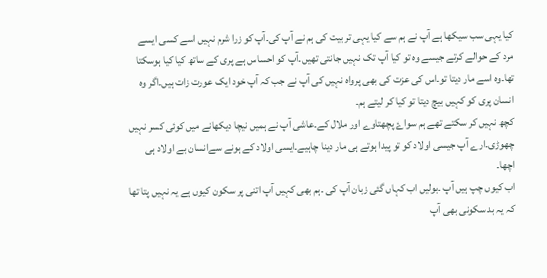کیا یہی سب سیکھا ہے آپ نے ہم سے کیا یہی تر بیت کی ہم نے آپ کی۔آپ کو زرا شرم نہیں اسے کسی ایسے مرد کے حوالے کرتے جیسے وہ تو کیا آپ تک نہیں جانتی تھیں۔آپ کو احساس ہے پری کے ساتھ کیا کیا ہوسکتا تھا۔وہ اسے مار دیتا تو۔اس کی عزت کی بھی پرواہ نہیں کی آپ نے جب کہ آپ خود ایک عورت زات ہیں۔اگر وہ انسان پری کو کہیں بیچ دیتا تو کیا کر لیتے ہم۔
کچھ نہیں کر سکتے تھے ہم سواۓ پچھتاوے اور ملال کے۔عاشی آپ نے ہمیں نیچا دیکھانے میں کوئی کسر نہیں چھوڑی۔ارے آپ جیسی اولاد کو تو پیدا ہوتے ہی مار دینا چاہیے۔ایسی اولاد کے ہونے سےانسان بے اولاد ہی اچھا۔
اب کیوں چپ ہیں آپ ۔بولیں اب کہاں گئی زبان آپ کی ۔ہم بھی کہیں آپ اتنی پر سکون کیوں ہے یہ نہیں پتا تھا کہ یہ بد سکونی بھی آپ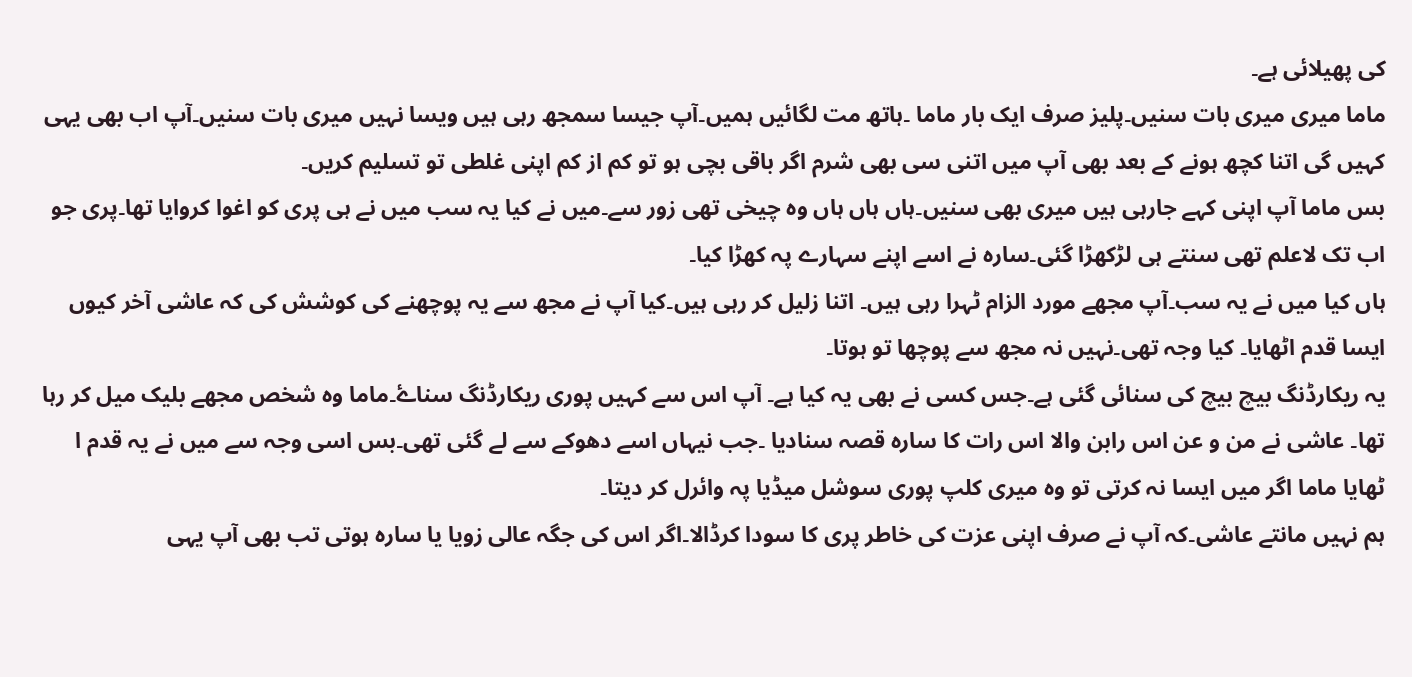کی پھیلائی ہے۔
ماما میری میری بات سنیں۔پلیز صرف ایک بار ماما ۔ہاتھ مت لگائیں ہمیں۔آپ جیسا سمجھ رہی ہیں ویسا نہیں میری بات سنیں۔آپ اب بھی یہی کہیں گی اتنا کچھ ہونے کے بعد بھی آپ میں اتنی سی بھی شرم اگر باقی بچی ہو تو کم از کم اپنی غلطی تو تسلیم کریں۔
بس ماما آپ اپنی کہے جارہی ہیں میری بھی سنیں۔ہاں ہاں ہاں وہ چیخی تھی زور سے۔میں نے کیا یہ سب میں نے ہی پری کو اغوا کروایا تھا۔پری جو اب تک لاعلم تھی سنتے ہی لڑکھڑا گئی۔سارہ نے اسے اپنے سہارے پہ کھڑا کیا۔
ہاں کیا میں نے یہ سب۔آپ مجھے مورد الزام ٹہرا رہی ہیں۔ اتنا زلیل کر رہی ہیں۔کیا آپ نے مجھ سے یہ پوچھنے کی کوشش کی کہ عاشی آخر کیوں ایسا قدم اٹھایا۔ کیا وجہ تھی۔نہیں نہ مجھ سے پوچھا تو ہوتا۔
یہ ریکارڈنگ بیچ بیچ کی سنائی گئی ہے۔جس کسی نے بھی یہ کیا ہے۔ آپ اس سے کہیں پوری ریکارڈنگ سناۓ۔ماما وہ شخص مجھے بلیک میل کر رہا تھا۔ عاشی نے من و عن اس رابن والا اس رات کا سارہ قصہ سنادیا ۔جب نیہاں اسے دھوکے سے لے گئی تھی۔بس اسی وجہ سے میں نے یہ قدم ا ٹھایا ماما اگر میں ایسا نہ کرتی تو وہ میری کلپ پوری سوشل میڈیا پہ وائرل کر دیتا۔
ہم نہیں مانتے عاشی۔کہ آپ نے صرف اپنی عزت کی خاطر پری کا سودا کرڈالا۔اگر اس کی جگہ عالی زویا یا سارہ ہوتی تب بھی آپ یہی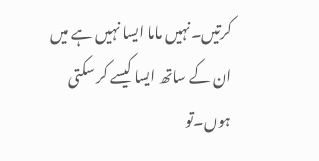کرتیں۔نہیں ماما ایسا نہیں ہے میں ان کے ساتھ ایسا کیسے کر سکتی ہوں۔تو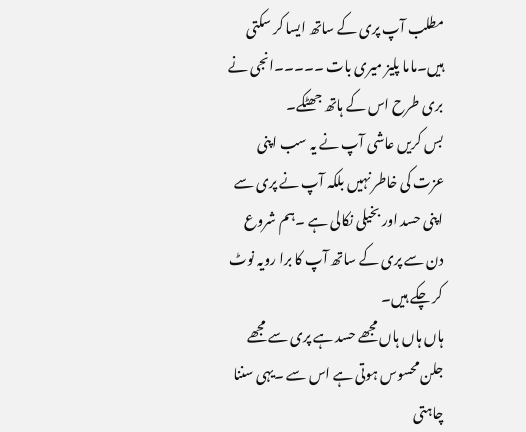مطلب آپ پری کے ساتھ ایسا کر سکتی ہیں۔ماما پلیز میری بات ۔۔۔۔۔انجی نے بری طرح اس کے ہاتھ جھٹکے۔
بس کریں عاشی آپ نے یہ سب اپنی عزت کی خاطر نہیں بلکہ آپ نے پری سے اپنی حسد اور بخیلی نکالی ہے ۔ہم شروع دن سے پری کے ساتھ آپ کا برا رویہ نوٹ کر چکے ہیں۔
ہاں ہاں ہاں مجھے حسد ہے پری سے مجھے جلن محسوس ہوتی ہے اس سے ۔یہی سننا چاہتی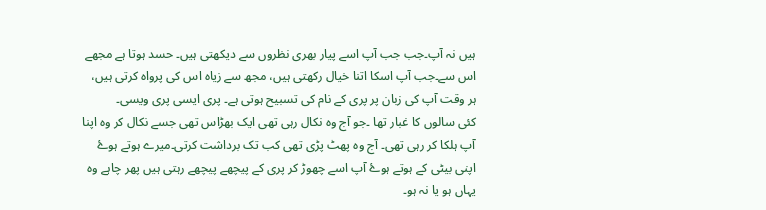ہیں نہ آپ۔جب جب آپ اسے پیار بھری نظروں سے دیکھتی ہیں۔ حسد ہوتا ہے مجھے اس سے۔جب آپ اسکا اتنا خیال رکھتی ہیں، مجھ سے زیاہ اس کی پرواہ کرتی ہیں، ہر وقت آپ کی زبان پر پری کے نام کی تسبیح ہوتی ہے۔ پری ایسی پری ویسی۔
کئی سالوں کا غبار تھا ۔جو آج وہ نکال رہی تھی ایک بھڑاس تھی جسے نکال کر وہ اپنا آپ ہلکا کر رہی تھی۔ آج وہ پھٹ پڑی تھی کب تک برداشت کرتی۔میرے ہوتے ہوۓ اپنی بیٹی کے ہوتے ہوۓ آپ اسے چھوڑ کر پری کے پیچھے پیچھے رہتی ہیں پھر چاہے وہ یہاں ہو یا نہ ہو۔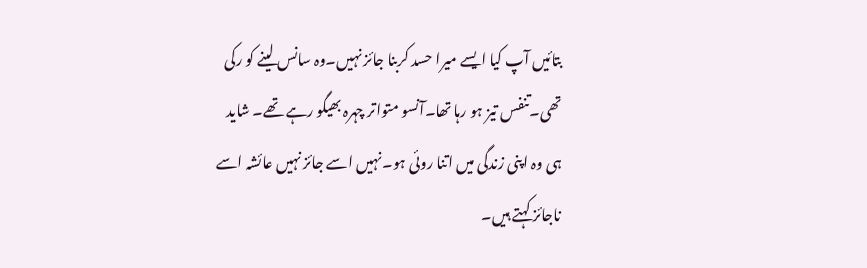بتائیں آپ کیا ایسے میرا حسد کربنا جائز نہیں۔وہ سانس لینے کو رکی تھی۔تنفس تیز ہو رہا تھا۔آنسو متواتر چہرہ بھیگو رہے تھے۔ شاید ہی وہ اپنی زندگی میں اتنا روئی ہو۔نہیں اسے جائز نہیں عائشہ اسے ناجائز کہتے ہیں۔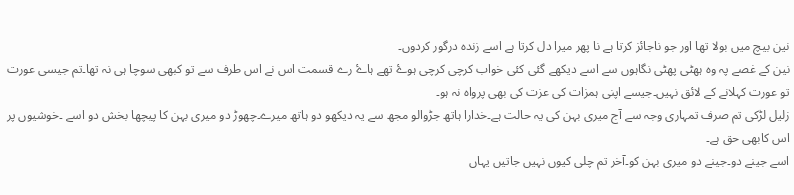نین بیچ میں بولا تھا اور جو ناجائز کرتا ہے نا پھر میرا دل کرتا ہے اسے زندہ درگور کردوں۔
نین کے غصے پہ وہ ہھٹی پھٹی نگاہوں سے اسے دیکھے گئی کئی خواب کرچی کرچی ہوۓ تھے ہاۓ رے قسمت اس نے اس طرف سے تو کبھی سوچا ہی نہ تھا۔تم جیسی عورت تو عورت کہلانے کے لائق نہیں۔جیسے اپنی ہمزات کی عزت کی بھی پرواہ نہ ہو۔
زلیل لڑکی تم صرف تمہاری وجہ سے آج میری بہن کی یہ حالت ہے۔خدارا ہاتھ جڑوالو مجھ سے یہ دیکھو دو ہاتھ میرے۔چھوڑ دو میری بہن کا پیچھا بخش دو اسے ۔خوشیوں پر اس کابھی حق ہے۔
اسے جینے دو۔جینے دو میری بہن کو۔آخر تم چلی کیوں نہیں جاتیں یہاں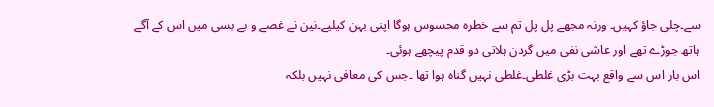سے۔چلی جاؤ کہیں۔ ورنہ مجھے پل پل تم سے خطرہ محسوس ہوگا اپنی بہن کیلیے۔نین نے غصے و بے بسی میں اس کے آگے ہاتھ جوڑے تھے اور عاشی نفی میں گردن ہلاتی دو قدم پیچھے ہوئی۔
اس بار اس سے واقع بہت بڑی غلطی۔غلطی نہیں گناہ ہوا تھا ۔جس کی معافی نہیں بلکہ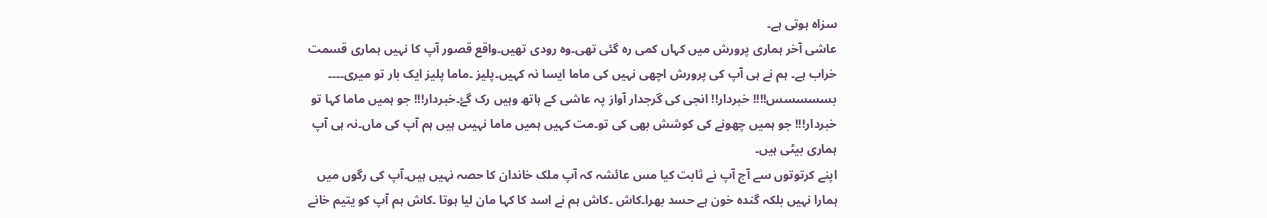سزاہ ہوتی ہے۔
عاشی آخر ہماری پرورش میں کہاں کمی رہ گئی تھی۔وہ رودی تھیں۔واقع قصور آپ کا نہیں ہماری قسمت خراب ہے۔ ہم نے ہی آپ کی پرورش اچھی نہیں کی ماما ایسا نہ کہیں۔پلیز ۔ماما پلیز ایک بار تو میری۔۔۔۔
بسسسسس!!!! خبردار!! انجی کی گرجدار آواز پہ عاشی کے ہاتھ وہیں رک گۓ۔خبردار!!! جو ہمیں ماما کہا تو خبردار!!! جو ہمیں چھونے کی کوشش بھی کی تو۔مت کہیں ہمیں ماما نہیںں ہیں ہم آپ کی ماں۔نہ ہی آپ ہماری بیٹی ہیں۔
اپنے کرتوتوں سے آج آپ نے ثابت کیا مس عائشہ کہ آپ ملک خاندان کا حصہ نہیں ہیں۔آپ کی رگوں میں ہمارا نہیں بلکہ گندہ خون ہے حسد بھرا۔کاش ۔کاش ہم نے اسد کا کہا مان لیا ہوتا ۔کاش ہم آپ کو یتیم خانے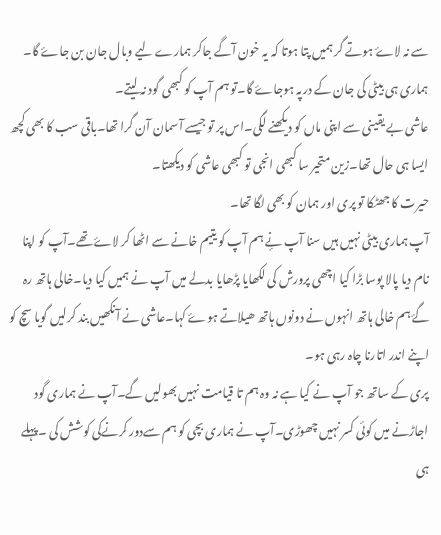سے نہ لاۓ ہوتے گر ہمیں پتا ہوتا کہ یہ خون آگے جاکر ہمارے لیے وبال جان بن جاۓ گا۔ ہماری ہی بیٹی کی جان کے درپہ ہوجاۓ گا۔تو ہم آپ کو کبھی گود نہ لیتے۔
عاشی بے یقینی سے اپنی ماں کو دیکھنے لگی۔اس پر تو جیسے آسمان آن گرا تھا۔باقی سب کا بھی کچھ ایسا ہی حال تھا۔زین متحیر سا کبھی انجی تو کبھی عاشی کو دیکھتا۔
حیرت کا جھٹکا تو پری اور ہمان کو بھی لگا تھا۔
آپ ہماری بیٹی نہیں ہیں سنا آپ نٕے ہم آپ کو یتیم خانے سے اٹھا کر لاۓ تھے۔آپ کو اپنا نام دیا پالا پوسا بڑا کیا اچھی پرورش کی لکھایا پڑھایا بدلے میں آپ نے ہمیں کیا دیا۔خالی ہاتھ رہ گۓ ہم خالی ہاتھ انہوں نے دونوں ہاتھ ھیلاتے ہوۓ کہا۔عاشی نے آنکھیں بند کرلیں گویا سچ کو اپنے اندر اتارنا چاہ رہی ہو۔
پری کے ساتھ جو آپ نے کیا ہے نہ وہ ہم تا قیامت نہیں بھولیں گے۔آپ نے ہماری گود اجاڑنے میں کوئی کسر نہیں چھوڑی۔آپ نے ہماری بچی کو ہم سےدور کرنےکی کوشش کی ۔پہلے ہی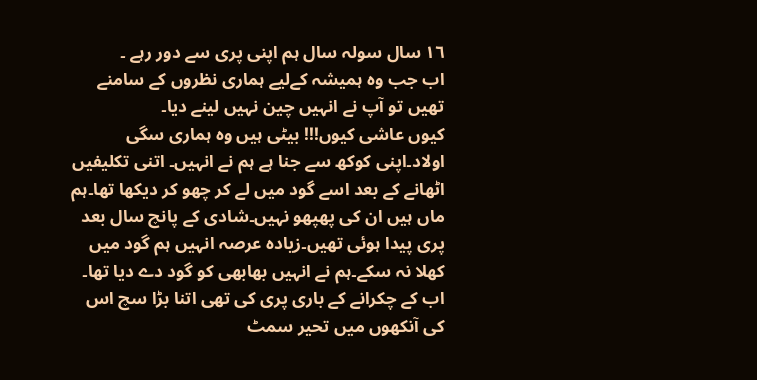١٦ سال سولہ سال ہم اپنی پری سے دور رہے ۔
اب جب وہ ہمیشہ کےلیے ہماری نظروں کے سامنے تھیں تو آپ نے انہیں چین نہیں لینے دیا۔
کیوں عاشی کیوں!!! بیٹی ہیں وہ ہماری سگی اولاد۔اپنی کوکھ سے جنا ہے ہم نے انہیں۔ اتنی تکلیفیں اٹھانے کے بعد اسے گود میں لے کر چھو کر دیکھا تھا۔ہم ماں ہیں ان کی پھپھو نہیں۔شادی کے پانچ سال بعد پری پیدا ہوئی تھیں۔زیادہ عرصہ انہیں ہم گود میں کھلا نہ سکے۔ہم نے انہیں بھابھی کو گود دے دیا تھا۔
اب کے چکرانے کے باری پری کی تھی اتنا بڑا سچ اس کی آنکھوں میں تحیر سمٹ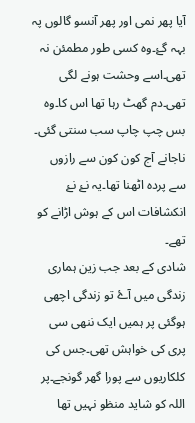آیا پھر نمی اور پھر آنسو گالوں پہ بہہ گۓ۔وہ کسی طور مطمئن نہ تھی۔اسے وحشت ہونے لگی تھی۔دم گھٹ رہا تھا اس کا۔وہ بس چپ چاپ سب سنتی گئی۔ ناجانے آج کون کون سے رازوں سے پردہ اٹھنا تھا۔یہ نۓ نۓ انکشافات اس کے ہوش اڑانے کو تھے۔
شادی کے بعد جب زین ہماری زندگی میں آۓ تو زندگی اچھی ہوگئی پر ہمیں ایک ننھی سی پری کی خواہش تھی۔جس کی کلکاریوں سے پورا گھر گونجے۔پر اللہ کو شاید منظو نہیں تھا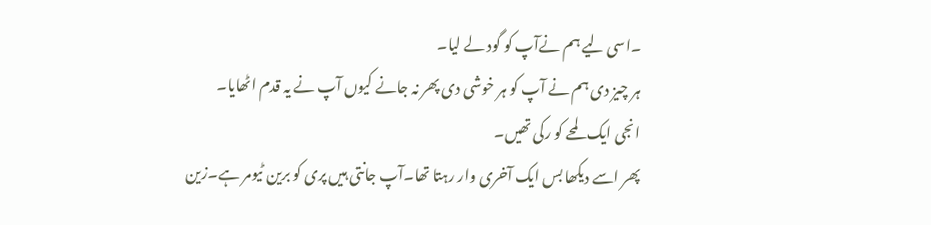۔اسی لیے ہم نےآپ کو گود لے لیا۔
ہر چیز دی ہم نے آپ کو ہر خوشی دی پھر نہ جانے کیوں آپ نے یہ قدم اٹھایا۔
انجی ایک لمحے کو رکی تھیں۔
پھر اسے دیکھا بس ایک آخری وار رہتا تھا۔آپ جانتی ہیں پری کو برین ٹیومر ہے۔زین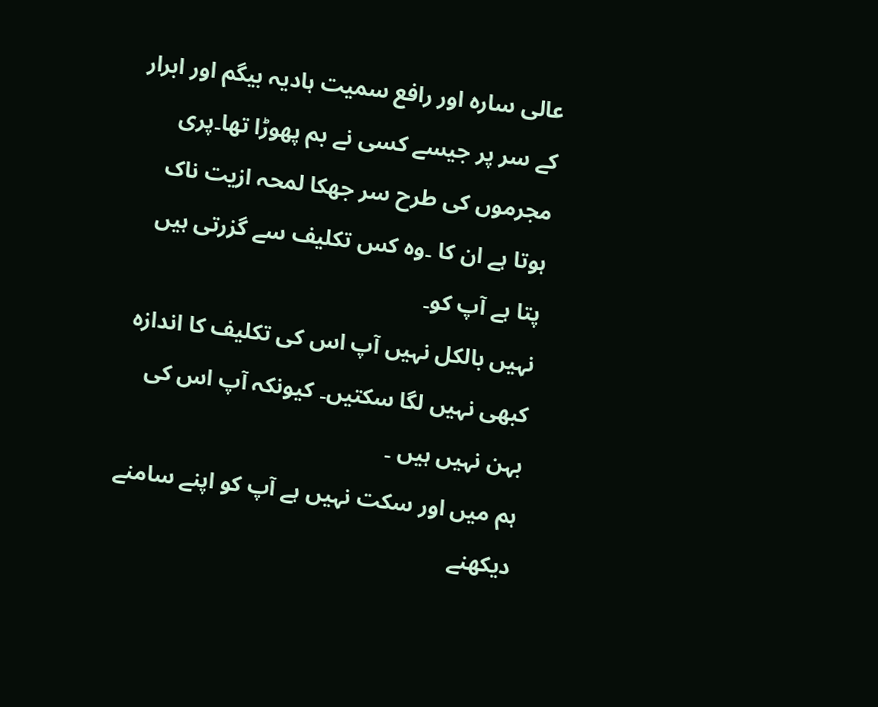عالی سارہ اور رافع سمیت ہادیہ بیگم اور ابرار کے سر پر جیسے کسی نے بم پھوڑا تھا۔پری مجرموں کی طرح سر جھکا لمحہ ازیت ناک ہوتا ہے ان کا ۔وہ کس تکلیف سے گزرتی ہیں پتا ہے آپ کو۔
نہیں بالکل نہیں آپ اس کی تکلیف کا اندازہ کبھی نہیں لگا سکتیں۔ کیونکہ آپ اس کی بہن نہیں ہیں ۔
ہم میں اور سکت نہیں ہے آپ کو اپنے سامنے دیکھنے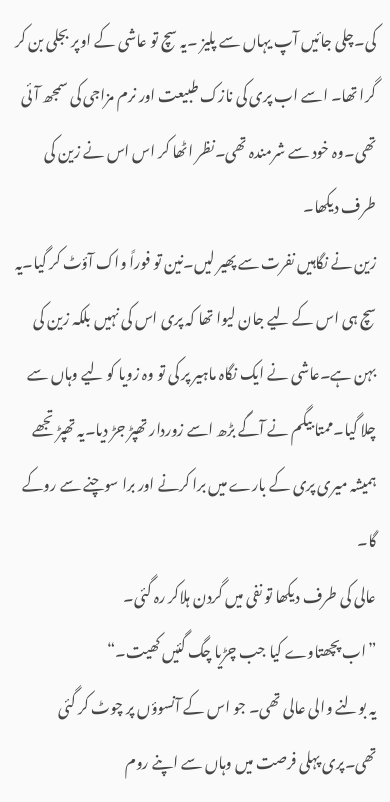کی۔چلی جائیں آپ یہاں سے پلیز ۔یہ سچ تو عاشی کے اوپر بجلی بن کر گرا تھا۔ اسے اب پری کی نازک طبیعت اور نرم مزاجی کی سمجھ آئی تھی۔وہ خود سے شرمندہ تھی۔نظر اٹھا کر اس اس نے زین کی طرف دیکھا۔
زین نے نگاہیں نفرت سے پھیر لیں۔نین تو فوراً واک آؤٹ کر گیا۔یہ سچ ہی اس کے لیے جان لیوا تھا کہ پری اس کی نہیں بلکہ زین کی بہن ہے۔عاشی نے ایک نگاہ ماہیر پر کی تو وہ زویا کو لیے وہاں سے چلا گیا۔ممتا بیگم نے آگے بڑھ اسے زوردار تھپڑ جڑ دیا۔یہ تھپڑ تجھے ہمیشہ میری پری کے بارے میں برا کرنے اور برا سوچنے سے روکے گا۔
عالی کی طرف دیکھا تو نفی میں گردن ہلاکر رہ گئی۔
”اب پچھتاوے کیا جب چڑیا چگ گئیں کھیت۔“
یہ بولنے والی عالی تھی۔ جو اس کے آنسوؤں پر چوٹ کر گئی تھی۔پری پہلی فرصت میں وہاں سے اپنے روم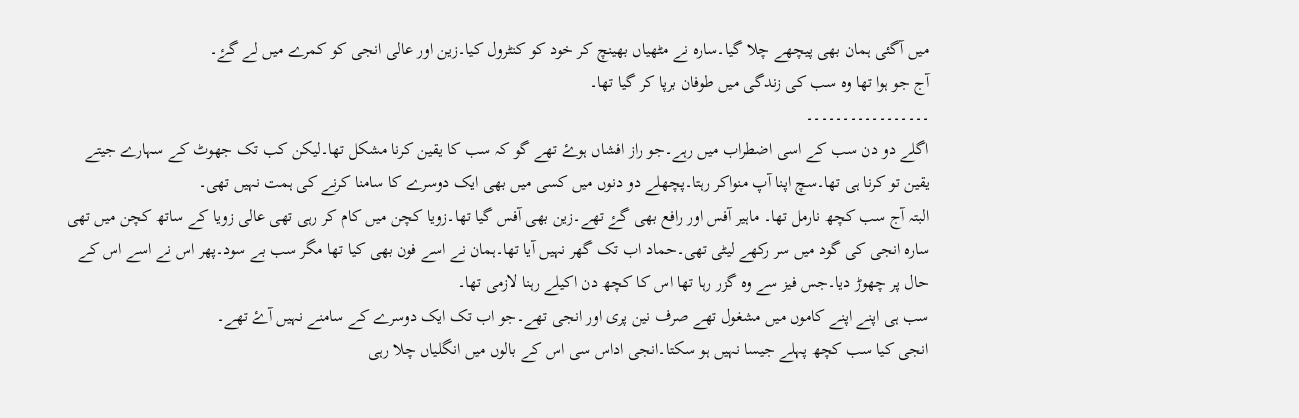میں آگئی ہمان بھی پیچھے چلا گیا۔سارہ نے مٹھیاں بھینچ کر خود کو کنٹرول کیا۔زین اور عالی انجی کو کمرے میں لے گۓ۔
آج جو ہوا تھا وہ سب کی زندگی میں طوفان برپا کر گیا تھا۔
۔۔۔۔۔۔۔۔۔۔۔۔۔۔۔۔۔
اگلے دو دن سب کے اسی اضطراب میں رہے۔جو راز افشاں ہوۓ تھے گو کہ سب کا یقین کرنا مشکل تھا۔لیکن کب تک جھوٹ کے سہارے جیتے یقین تو کرنا ہی تھا۔سچ اپنا آپ منواکر رہتا۔پچھلے دو دنوں میں کسی میں بھی ایک دوسرے کا سامنا کرنے کی ہمت نہیں تھی۔
البتہ آج سب کچھ نارمل تھا۔ ماہیر آفس اور رافع بھی گۓ تھے۔زین بھی آفس گیا تھا۔زویا کچن میں کام کر رہی تھی عالی زویا کے ساتھ کچن میں تھی سارہ انجی کی گود میں سر رکھے لیٹی تھی۔حماد اب تک گھر نہیں آیا تھا۔ہمان نے اسے فون بھی کیا تھا مگر سب بے سود۔پھر اس نے اسے اس کے حال پر چھوڑ دیا۔جس فیز سے وہ گزر رہا تھا اس کا کچھ دن اکیلے رہنا لازمی تھا۔
سب ہی اپنے اپنے کاموں میں مشغول تھے صرف نین پری اور انجی تھے۔جو اب تک ایک دوسرے کے سامنے نہیں آۓ تھے۔
انجی کیا سب کچھ پہلے جیسا نہیں ہو سکتا۔انجی اداس سی اس کے بالوں میں انگلیاں چلا رہی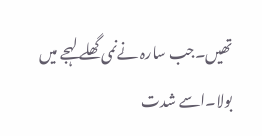تھیں۔جب سارہ نےنمی گھلے لہجے میں بولا۔اسے شدت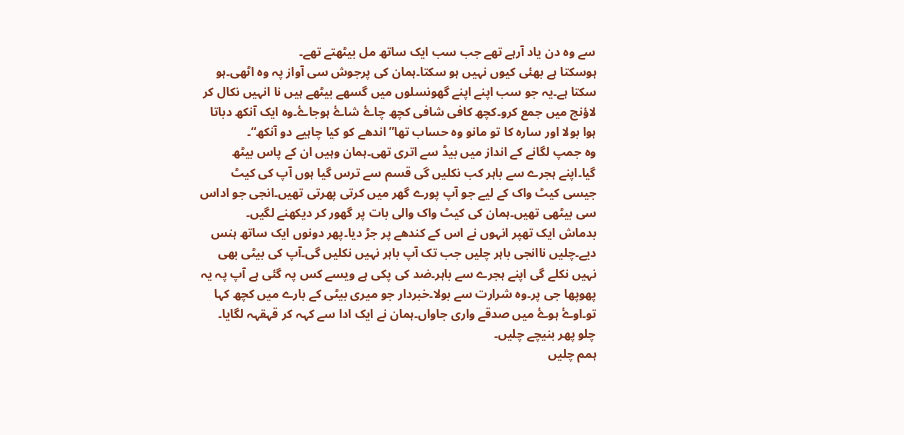سے وہ دن یاد آرہے تھے جب سب ایک ساتھ مل بیٹھتے تھے۔
ہوسکتا ہے بھئی کیوں نہیں ہو سکتا۔ہمان کی پرجوش سی آواز پہ وہ اٹھی۔ہو سکتا ہے۔یہ جو سب اپنے اپنے گھونسلوں میں گسھے بیٹھے ہیں نا انہیں نکال کر لاؤنج میں جمع کرو۔کچھ کافی شافی کچھ چاۓ شاۓ ہوجاۓ۔وہ ایک آنکھ دباتا ہوا بولا اور سارہ کا تو مانو وہ حساب تھا” اندھے کو کیا چاہیے دو آنکھ“۔
وہ جمپ لگانے کے انداز میں بیڈ سے اتری تھی۔ہمان وہیں ان کے پاس بیٹھ گیا۔اپنے ہجرے سے باہر کب نکلیں گی قسم سے ترس گیا ہوں آپ کی کیٹ جیسی کیٹ واک کے لیے جو آپ پورے گھر میں کرتی پھرتی تھیں۔انجی جو اداس سی بیٹھی تھیں۔ہمان کی کیٹ واک والی بات پر گھور کر دیکھنے لگیں۔
بدماش ایک تھپر انہوں نے اس کے کندھے پر جڑ دیا۔پھر دونوں ایک ساتھ ہنس دیے۔چلیں ناانجی باہر چلیں جب تک آپ باہر نہیں نکلیں گی۔آپ کی بیٹی بھی نہیں نکلے گی اپنے ہجرے سے باہر۔ضد کی پکی ہے ویسے کس پہ گئی ہے آپ پہ یہ پھوپھا جی پر۔وہ شرارت سے بولا۔خبردار جو میری بیٹی کے بارے میں کچھ کہا تو۔اوۓ ہوۓ میں صدقے واری جاواں۔ہمان نے ایک ادا سے کہہ کر قہقہہ لگایا۔ چلو پھر بنیچے چلیں۔
ہمم چلیں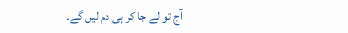آج تو لے جا کر ہی دم لیں گے۔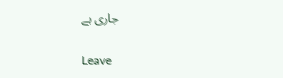جاری ہے

Leave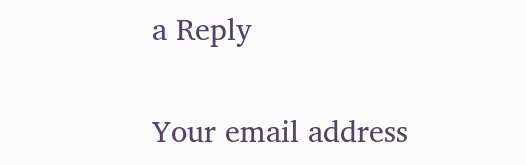a Reply

Your email address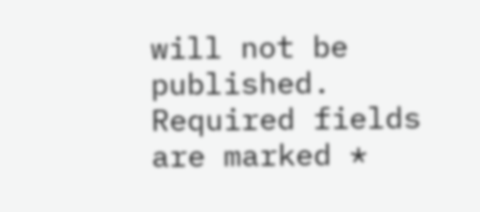will not be published. Required fields are marked *